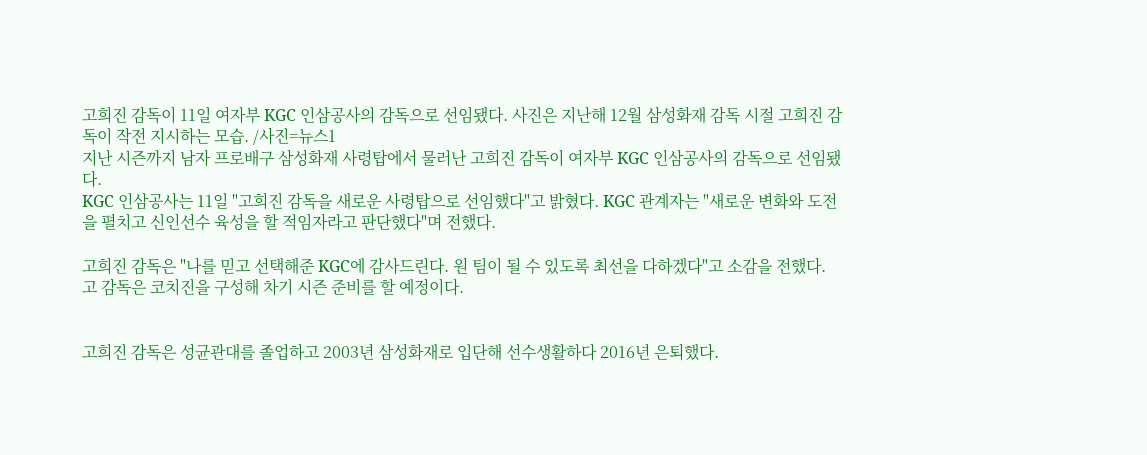고희진 감독이 11일 여자부 KGC 인삼공사의 감독으로 선임됐다. 사진은 지난해 12월 삼성화재 감독 시절 고희진 감독이 작전 지시하는 모습. /사진=뉴스1
지난 시즌까지 남자 프로배구 삼성화재 사령탑에서 물러난 고희진 감독이 여자부 KGC 인삼공사의 감독으로 선임됐다.
KGC 인삼공사는 11일 "고희진 감독을 새로운 사령탑으로 선임했다"고 밝혔다. KGC 관계자는 "새로운 변화와 도전을 펼치고 신인선수 육성을 할 적임자라고 판단했다"며 전했다.

고희진 감독은 "나를 믿고 선택해준 KGC에 감사드린다. 원 팀이 될 수 있도록 최선을 다하겠다"고 소감을 전했다.
고 감독은 코치진을 구성해 차기 시즌 준비를 할 예정이다.


고희진 감독은 성균관대를 졸업하고 2003년 삼성화재로 입단해 선수생활하다 2016년 은퇴했다.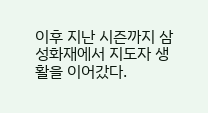이후 지난 시즌까지 삼성화재에서 지도자 생활을 이어갔다.